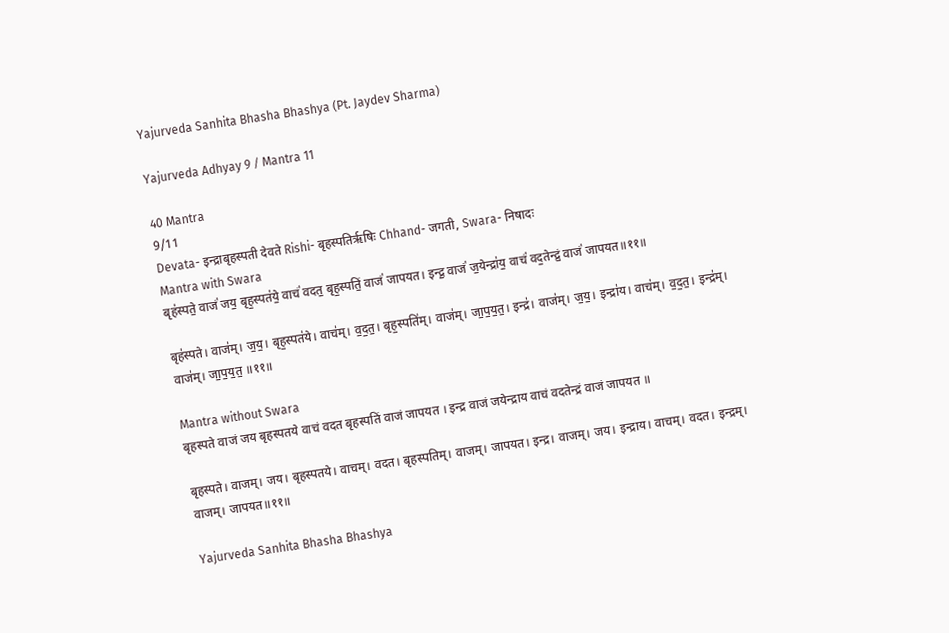Yajurveda Sanhita Bhasha Bhashya (Pt. Jaydev Sharma)

Yajurveda Adhyay 9 / Mantra 11

40 Mantra
9/11
Devata- इन्द्राबृहस्पती देवते Rishi- बृहस्पतिर्ऋषिः Chhand- जगती, Swara- निषादः
Mantra with Swara
बृह॑स्पते॒ वाजं॑ जय॒ बृह॒स्पत॑ये॒ वाचं॑ वदत॒ बृह॒स्पतिं॒ वाजं॑ जापयत। इन्द्र॒ वाजं॑ ज॒येन्द्रा॑य॒ वाचं॑ वद॒तेन्द्रं॒ वाजं॑ जापयत॥११॥

बृह॑स्पते। वाज॑म्। ज॒य॒। बृह॒स्पत॑ये। वाच॑म्। व॒द॒त॒। बृह॒स्पति॑म्। वाज॑म्। जा॒प॒य॒त॒। इन्द्र॑। वाज॑म्। ज॒य॒। इन्द्रा॑य। वाच॑म्। व॒द॒त॒। इन्द्र॑म्। वाज॑म्। जा॒प॒य॒त॒ ॥११॥

Mantra without Swara
बृहस्पते वाजं जय बृहस्पतये वाचं वदत बृहस्पतिं वाजं जापयत । इन्द्र वाजं जयेन्द्राय वाचं वदतेन्द्रं वाजं जापयत ॥

बृहस्पते। वाजम्। जय। बृहस्पतये। वाचम्। वदत। बृहस्पतिम्। वाजम्। जापयत। इन्द्र। वाजम्। जय। इन्द्राय। वाचम्। वदत। इन्द्रम्। वाजम्। जापयत॥११॥

Yajurveda Sanhita Bhasha Bhashya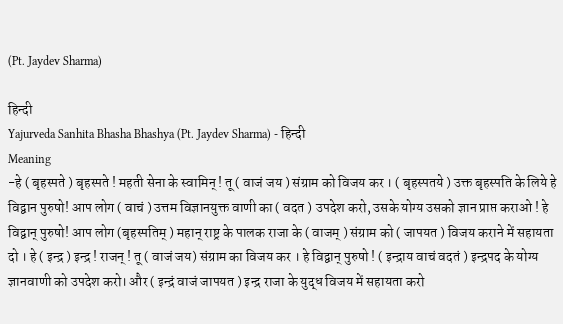(Pt. Jaydev Sharma)

हिन्दी
Yajurveda Sanhita Bhasha Bhashya (Pt. Jaydev Sharma) - हिन्दी
Meaning
-हे ( बृहस्पते ) बृहस्पते ! महती सेना के स्वामिन् ! तू ( वाजं जय ) संग्राम को विजय कर । ( बृहस्पतये ) उक्त बृहस्पति के लिये हे विद्वान पुरुषो! आप लोग ( वाचं ) उत्तम विज्ञानयुक्त वाणी का ( वदत ) उपदेश करो, उसके योग्य उसको ज्ञान प्राप्त कराओ ! हे विद्वान् पुरुषो! आप लोग (बृहस्पतिम् ) महान् राष्ट्र के पालक राजा के ( वाजम् ) संग्राम को ( जापयत ) विजय कराने में सहायता दो । हे ( इन्द्र ) इन्द्र ! राजन् ! तू ( वाजं जय) संग्राम का विजय कर । हे विद्वान् पुरुषो ! ( इन्द्राय वाचं वदतं ) इन्द्रपद के योग्य ज्ञानवाणी को उपदेश करो। और ( इन्द्रं वाजं जापयत ) इन्द्र राजा के युद्ध विजय में सहायता करो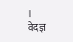।
वेदज्ञ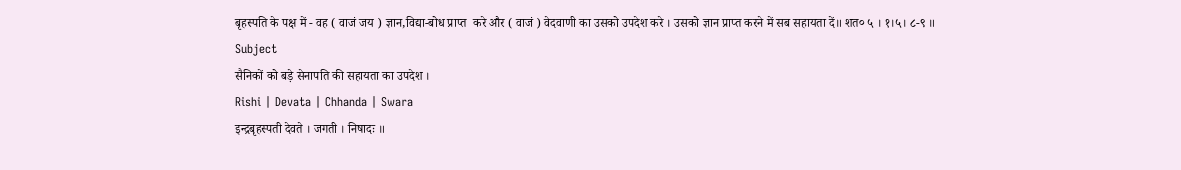बृहस्पति के पक्ष में - वह ( वाजं जय ) ज्ञान,विद्या-बोध प्राप्त  करे और ( वाजं ) वेदवाणी का उसको उपदेश करे । उसको ज्ञान प्राप्त करने में सब सहायता दें॥ शत० ५ । १।५। ८-९ ॥
Subject
सैनिकों को बड़े सेनापति की सहायता का उपदेश ।
Rishi | Devata | Chhanda | Swara
इन्द्रबृहस्पती देवते । जगती । निषादः ॥